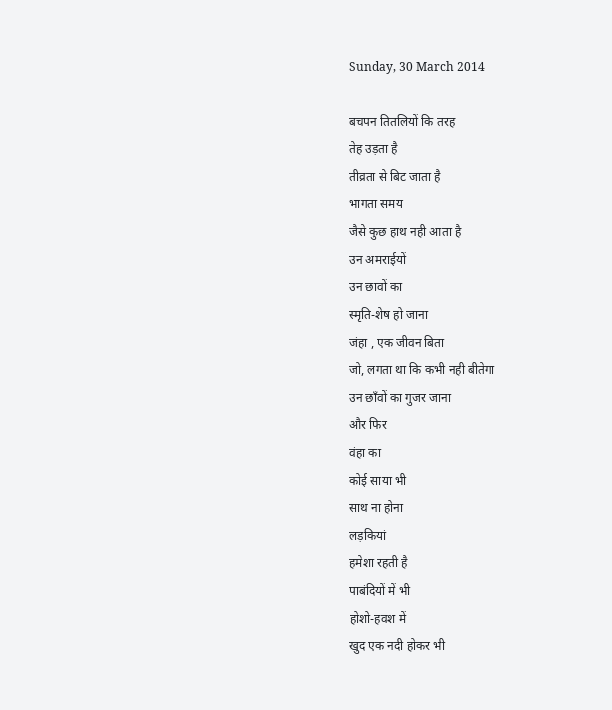Sunday, 30 March 2014

बचपन तितलियों कि तरह
तेह उड़ता है
तीव्रता से बिट जाता है
भागता समय
जैसे कुछ हाथ नही आता है
उन अमराईयों
उन छावों का
स्मृति-शेष हो जाना
जंहा , एक जीवन बिता
जो, लगता था कि कभी नही बीतेगा
उन छाँवों का गुजर जाना
और फिर
वंहा का
कोई साया भी
साथ ना होना
लड़कियां
हमेशा रहती है
पाबंदियों में भी
होशो-हवश में
खुद एक नदी होकर भी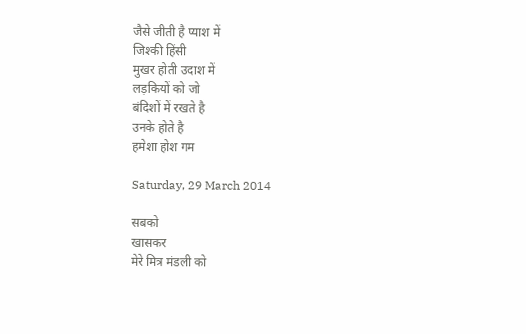जैसे जीती है प्याश में
जिश्की हिंसी
मुखर होती उदाश में
लड़कियों को जो
बंदिशों में रखते है
उनके होते है
हमेशा होश गम

Saturday, 29 March 2014

सबको
खासकर
मेरे मित्र मंडली को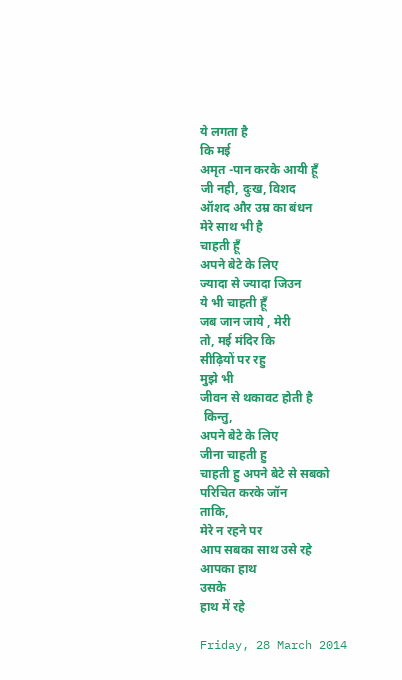ये लगता है
कि मई
अमृत -पान करके आयी हूँ
जी नही, दुःख, विशद
ऑशद और उम्र का बंधन
मेरे साथ भी है
चाहती हूँ
अपने बेटे के लिए
ज्यादा से ज्यादा जिउन
ये भी चाहती हूँ
जब जान जाये , मेरी
तो, मई मंदिर कि
सीढ़ियों पर रहु
मुझे भी
जीवन से थकावट होती है
 किन्तु,
अपने बेटे के लिए
जीना चाहती हु
चाहती हु अपने बेटे से सबको
परिचित करके जॉन
ताकि,
मेरे न रहने पर
आप सबका साथ उसे रहे
आपका हाथ
उसके
हाथ में रहे

Friday, 28 March 2014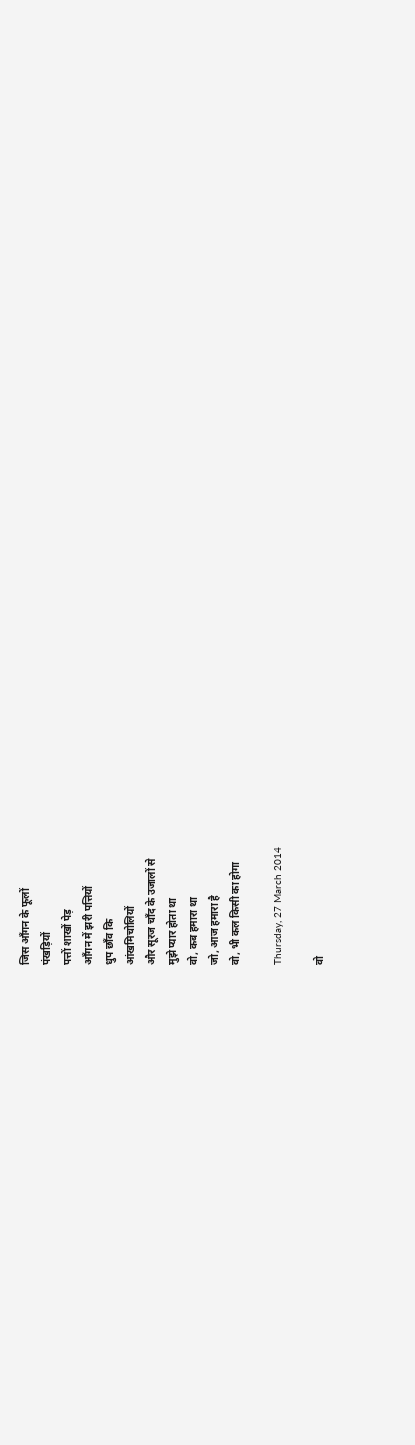जिस आँगन के फूलों
पंखड़ियों
पत्तों शाखों पेड़
आँगन में झरी पत्तियों
धुप छाँव कि
आंखमिचोलियों
और सूरज चाँद के उजालों से
मुझे प्यार होता था
वो, कब हमारा था
जो, आज हमारा है
वो, भी कल किसी का होगा

Thursday, 27 March 2014

वो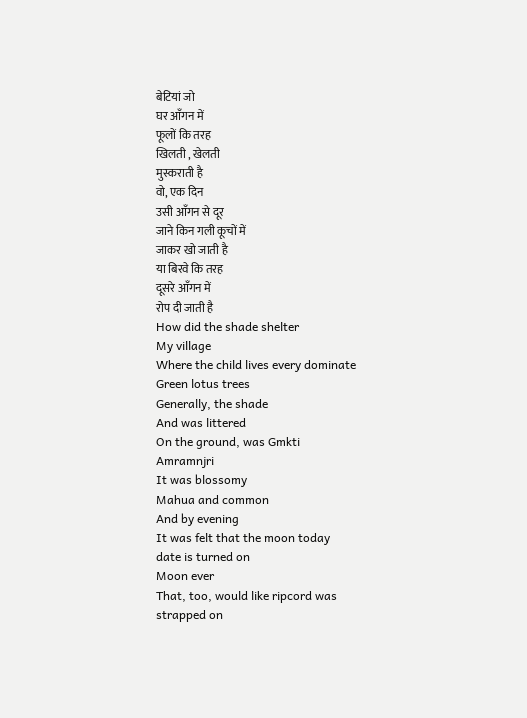बेटियां जो
घर आँगन में
फूलों कि तरह
खिलती , खेलती
मुस्कराती है
वो, एक दिन
उसी आँगन से दूर
जाने किन गली कूचों में
जाकर खो जाती है
या बिरवे कि तरह
दूसरे आँगन में
रोप दी जाती है
How did the shade shelter
My village
Where the child lives every dominate
Green lotus trees
Generally, the shade
And was littered
On the ground, was Gmkti
Amramnjri
It was blossomy
Mahua and common
And by evening
It was felt that the moon today
date is turned on
Moon ever
That, too, would like ripcord was strapped on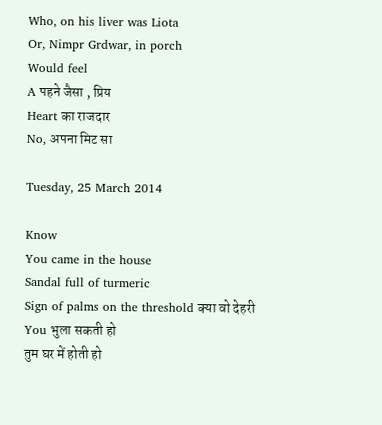Who, on his liver was Liota
Or, Nimpr Grdwar, in porch
Would feel
A पहने जैसा , प्रिय
Heart का राजदार
No, अपना मिट सा

Tuesday, 25 March 2014

Know
You came in the house
Sandal full of turmeric
Sign of palms on the threshold क्या वो देहरी
You भुला सकती हो
तुम घर में होती हो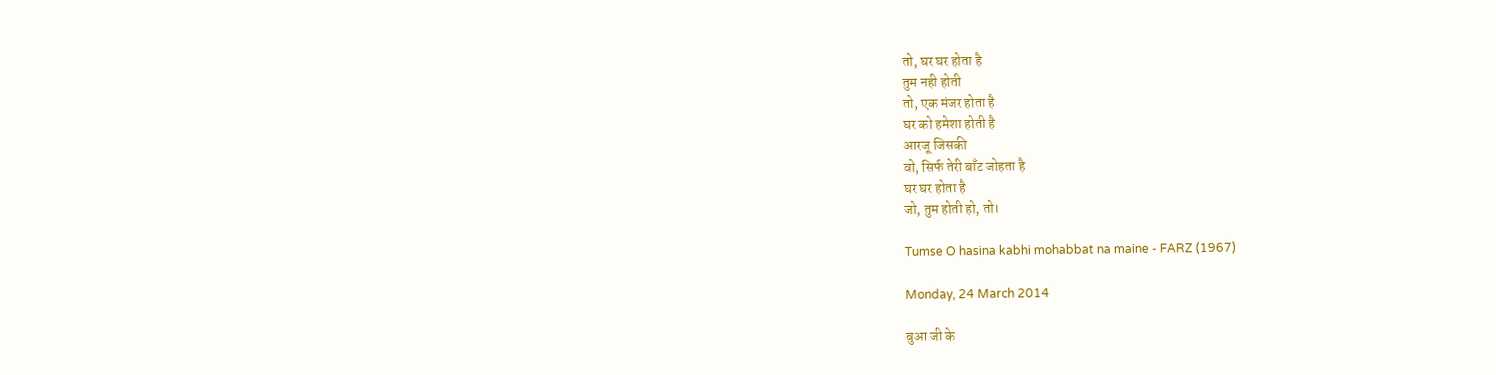तो, घर घर होता है
तुम नही होती
तो, एक मंजर होता है
घर को हमेशा होती है
आरजू जिसकी
वो, सिर्फ तेरी बाँट जोहता है
घर घर होता है
जो, तुम होती हो, तो।

Tumse O hasina kabhi mohabbat na maine - FARZ (1967)

Monday, 24 March 2014

बुआ जी के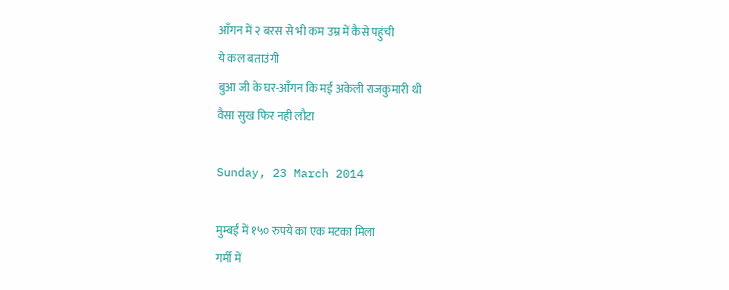आँगन में २ बरस से भी कम उम्र में कैसे पहुंची
ये कल बताउंगी
बुआ जी के घर-आँगन कि मई अकेली राजकुमारी थी
वैसा सुख फिर नही लौटा

Sunday, 23 March 2014

मुम्बई में १५० रुपये का एक मटका मिला
गर्मी में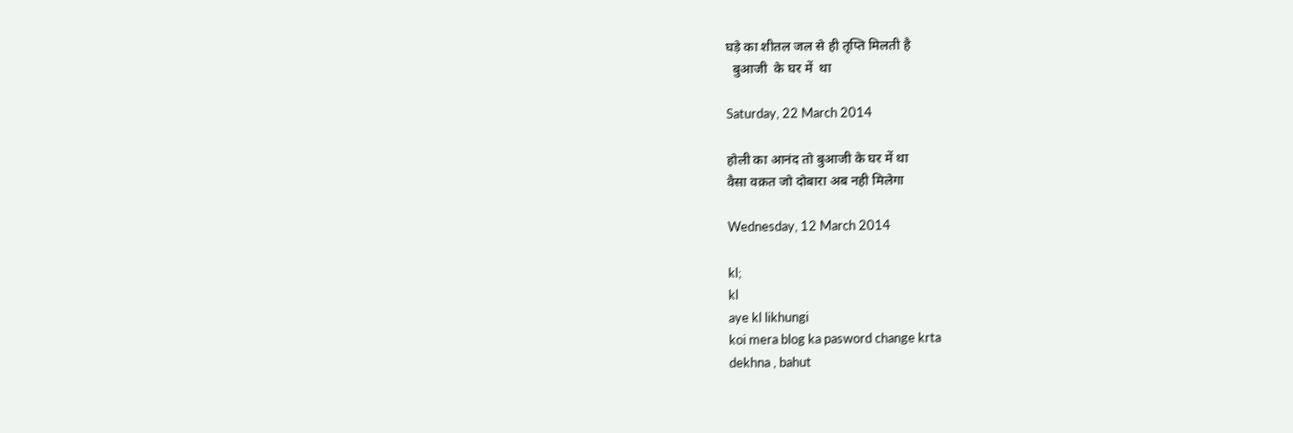घड़े का शीतल जल से ही तृप्ति मिलती है
  बुआजी  के घर में  था

Saturday, 22 March 2014

होली का आनंद तो बुआजी के घर में था
वैसा वक़त जो दोबारा अब नही मिलेगा

Wednesday, 12 March 2014

kl;
kl
aye kl likhungi
koi mera blog ka pasword change krta
dekhna , bahut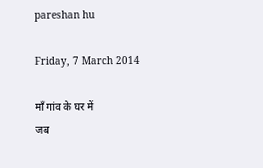pareshan hu

Friday, 7 March 2014

माँ गांव के घर में
जब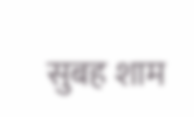सुबह शाम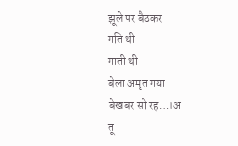झूले पर बैठकर
गति थी
गाती थी
बेला अमृत गया
बेखबर सो रह…।अ
तू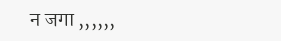न जगा ,,,,,,